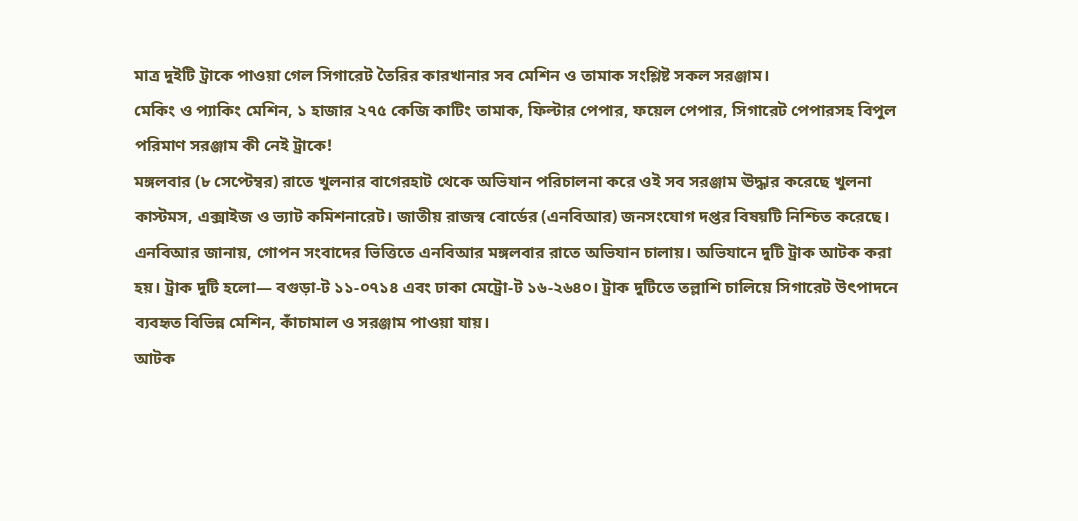মাত্র দুইটি ট্রাকে পাওয়া গেল সিগারেট তৈরির কারখানার সব মেশিন ও তামাক সংশ্লিষ্ট সকল সরঞ্জাম।
মেকিং ও প্যাকিং মেশিন, ১ হাজার ২৭৫ কেজি কাটিং তামাক, ফিল্টার পেপার, ফয়েল পেপার, সিগারেট পেপারসহ বিপুল পরিমাণ সরঞ্জাম কী নেই ট্রাকে!
মঙ্গলবার (৮ সেপ্টেম্বর) রাতে খুলনার বাগেরহাট থেকে অভিযান পরিচালনা করে ওই সব সরঞ্জাম ঊদ্ধার করেছে খুলনা কাস্টমস, এক্সাইজ ও ভ্যাট কমিশনারেট। জাতীয় রাজস্ব বোর্ডের (এনবিআর) জনসংযোগ দপ্তর বিষয়টি নিশ্চিত করেছে।
এনবিআর জানায়, গোপন সংবাদের ভিত্তিতে এনবিআর মঙ্গলবার রাতে অভিযান চালায়। অভিযানে দুটি ট্রাক আটক করা হয়। ট্রাক দুটি হলো— বগুড়া-ট ১১-০৭১৪ এবং ঢাকা মেট্রো-ট ১৬-২৬৪০। ট্রাক দুটিতে তল্লাশি চালিয়ে সিগারেট উৎপাদনে ব্যবহৃত বিভিন্ন মেশিন, কাঁচামাল ও সরঞ্জাম পাওয়া যায়।
আটক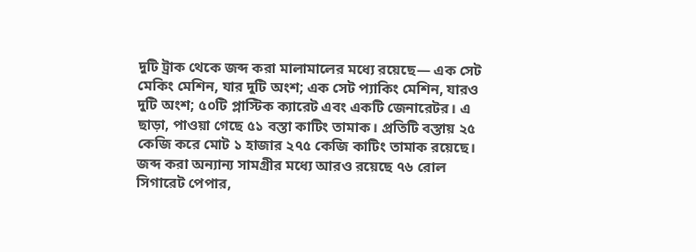দুটি ট্রাক থেকে জব্দ করা মালামালের মধ্যে রয়েছে— এক সেট মেকিং মেশিন, যার দুটি অংশ; এক সেট প্যাকিং মেশিন, যারও দুটি অংশ; ৫০টি প্লাস্টিক ক্যারেট এবং একটি জেনারেটর। এ ছাড়া, পাওয়া গেছে ৫১ বস্তা কাটিং তামাক। প্রতিটি বস্তায় ২৫ কেজি করে মোট ১ হাজার ২৭৫ কেজি কাটিং তামাক রয়েছে।
জব্দ করা অন্যান্য সামগ্রীর মধ্যে আরও রয়েছে ৭৬ রোল সিগারেট পেপার,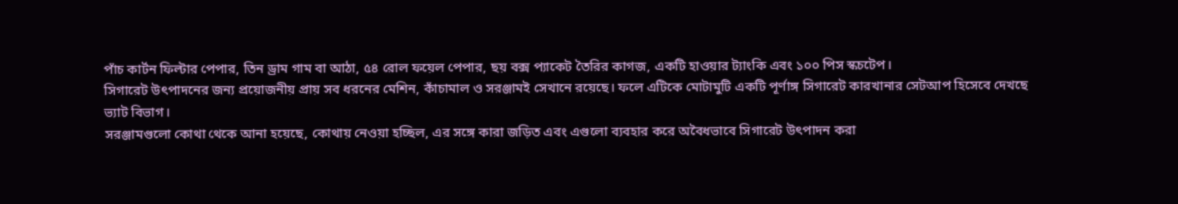পাঁচ কার্টন ফিল্টার পেপার, তিন ড্রাম গাম বা আঠা, ৫৪ রোল ফয়েল পেপার, ছয় বক্স প্যাকেট তৈরির কাগজ, একটি হাওয়ার ট্যাংকি এবং ১০০ পিস স্কচটেপ।
সিগারেট উৎপাদনের জন্য প্রয়োজনীয় প্রায় সব ধরনের মেশিন, কাঁচামাল ও সরঞ্জামই সেখানে রয়েছে। ফলে এটিকে মোটামুটি একটি পূর্ণাঙ্গ সিগারেট কারখানার সেটআপ হিসেবে দেখছে ভ্যাট বিভাগ।
সরঞ্জামগুলো কোথা থেকে আনা হয়েছে, কোথায় নেওয়া হচ্ছিল, এর সঙ্গে কারা জড়িত এবং এগুলো ব্যবহার করে অবৈধভাবে সিগারেট উৎপাদন করা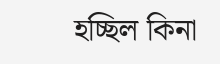হচ্ছিল কিনা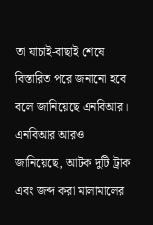তা যাচাই-বাছাই শেষে বিস্তারিত পরে জনানো হবে বলে জানিয়েছে এনবিআর।
এনবিআর আরও জানিয়েছে, আটক দুটি ট্রাক এবং জব্দ করা মালামালের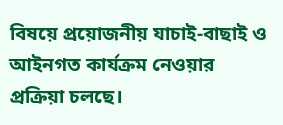বিষয়ে প্রয়োজনীয় যাচাই-বাছাই ও আইনগত কার্যক্রম নেওয়ার প্রক্রিয়া চলছে।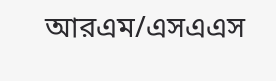আরএম/এসএএস